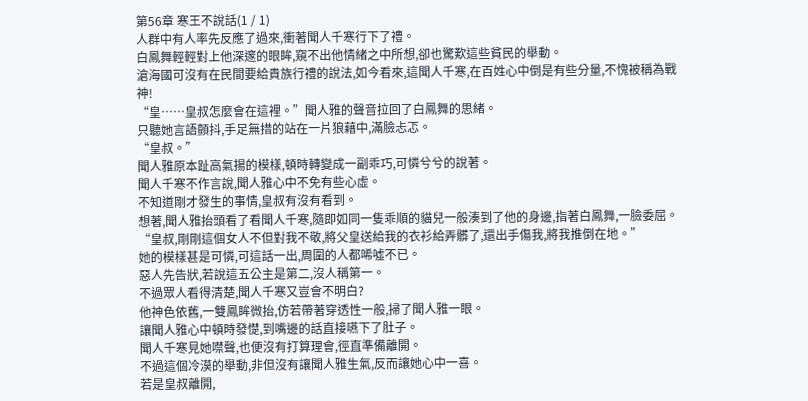第56章 寒王不說話(1 / 1)
人群中有人率先反應了過來,衝著聞人千寒行下了禮。
白鳳舞輕輕對上他深邃的眼眸,窺不出他情緒之中所想,卻也驚歎這些貧民的舉動。
滄海國可沒有在民間要給貴族行禮的說法,如今看來,這聞人千寒,在百姓心中倒是有些分量,不愧被稱為戰神!
“皇……皇叔怎麼會在這裡。”聞人雅的聲音拉回了白鳳舞的思緒。
只聽她言語顫抖,手足無措的站在一片狼藉中,滿臉忐忑。
“皇叔。”
聞人雅原本趾高氣揚的模樣,頓時轉變成一副乖巧,可憐兮兮的說著。
聞人千寒不作言說,聞人雅心中不免有些心虛。
不知道剛才發生的事情,皇叔有沒有看到。
想著,聞人雅抬頭看了看聞人千寒,隨即如同一隻乖順的貓兒一般湊到了他的身邊,指著白鳳舞,一臉委屈。
“皇叔,剛剛這個女人不但對我不敬,將父皇送給我的衣衫給弄髒了,還出手傷我,將我推倒在地。”
她的模樣甚是可憐,可這話一出,周圍的人都唏噓不已。
惡人先告狀,若說這五公主是第二,沒人稱第一。
不過眾人看得清楚,聞人千寒又豈會不明白?
他神色依舊,一雙鳳眸微抬,仿若帶著穿透性一般,掃了聞人雅一眼。
讓聞人雅心中頓時發憷,到嘴邊的話直接嚥下了肚子。
聞人千寒見她噤聲,也便沒有打算理會,徑直準備離開。
不過這個冷漠的舉動,非但沒有讓聞人雅生氣,反而讓她心中一喜。
若是皇叔離開,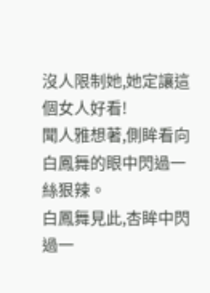沒人限制她,她定讓這個女人好看!
聞人雅想著,側眸看向白鳳舞的眼中閃過一絲狠辣。
白鳳舞見此,杏眸中閃過一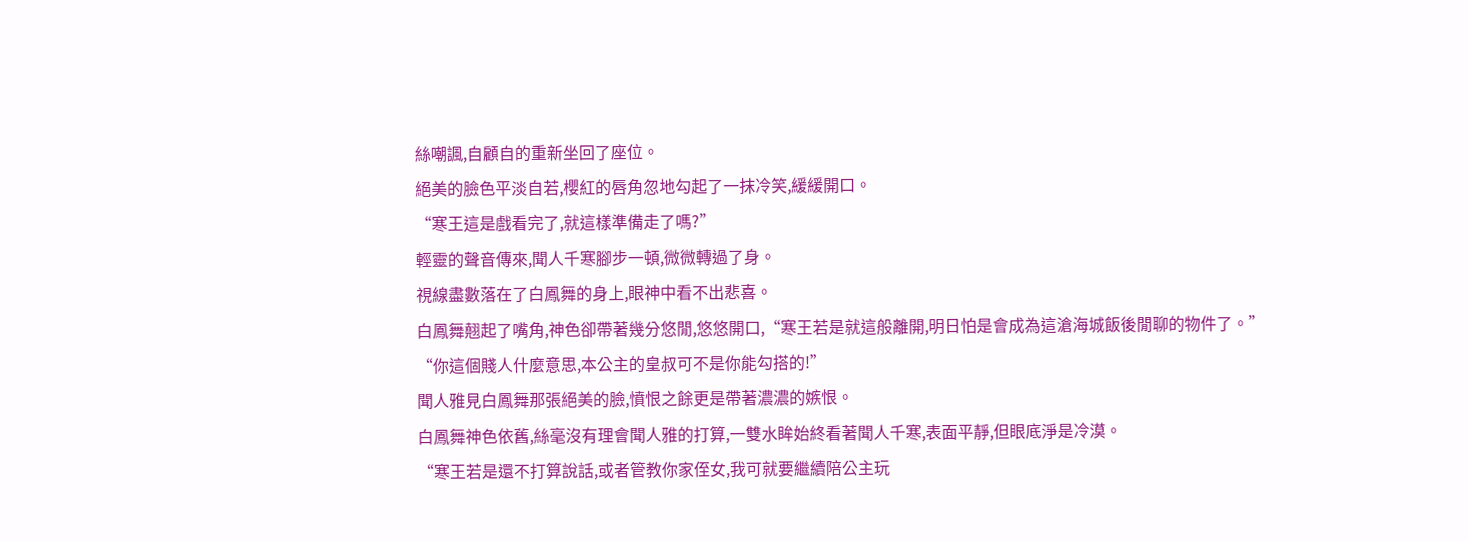絲嘲諷,自顧自的重新坐回了座位。
絕美的臉色平淡自若,櫻紅的唇角忽地勾起了一抹冷笑,緩緩開口。
“寒王這是戲看完了,就這樣準備走了嗎?”
輕靈的聲音傳來,聞人千寒腳步一頓,微微轉過了身。
視線盡數落在了白鳳舞的身上,眼神中看不出悲喜。
白鳳舞翹起了嘴角,神色卻帶著幾分悠閒,悠悠開口,“寒王若是就這般離開,明日怕是會成為這滄海城飯後閒聊的物件了。”
“你這個賤人什麼意思,本公主的皇叔可不是你能勾搭的!”
聞人雅見白鳳舞那張絕美的臉,憤恨之餘更是帶著濃濃的嫉恨。
白鳳舞神色依舊,絲毫沒有理會聞人雅的打算,一雙水眸始終看著聞人千寒,表面平靜,但眼底淨是冷漠。
“寒王若是還不打算說話,或者管教你家侄女,我可就要繼續陪公主玩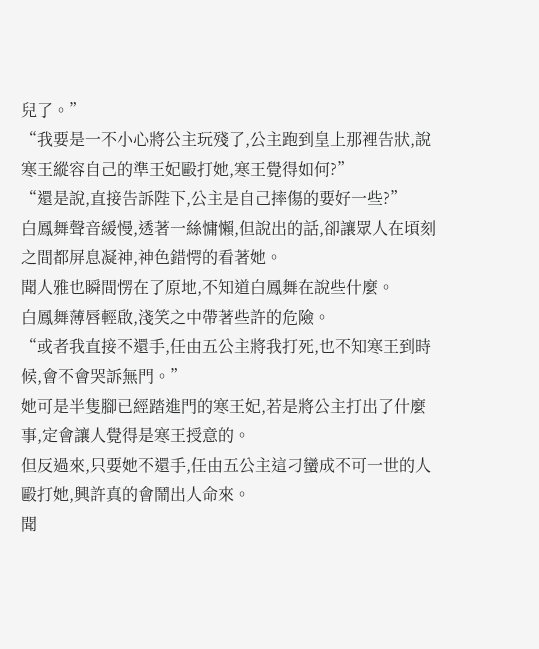兒了。”
“我要是一不小心將公主玩殘了,公主跑到皇上那裡告狀,說寒王縱容自己的準王妃毆打她,寒王覺得如何?”
“還是說,直接告訴陛下,公主是自己摔傷的要好一些?”
白鳳舞聲音緩慢,透著一絲慵懶,但說出的話,卻讓眾人在頃刻之間都屏息凝神,神色錯愕的看著她。
聞人雅也瞬間愣在了原地,不知道白鳳舞在說些什麼。
白鳳舞薄唇輕啟,淺笑之中帶著些許的危險。
“或者我直接不還手,任由五公主將我打死,也不知寒王到時候,會不會哭訴無門。”
她可是半隻腳已經踏進門的寒王妃,若是將公主打出了什麼事,定會讓人覺得是寒王授意的。
但反過來,只要她不還手,任由五公主這刁蠻成不可一世的人毆打她,興許真的會鬧出人命來。
聞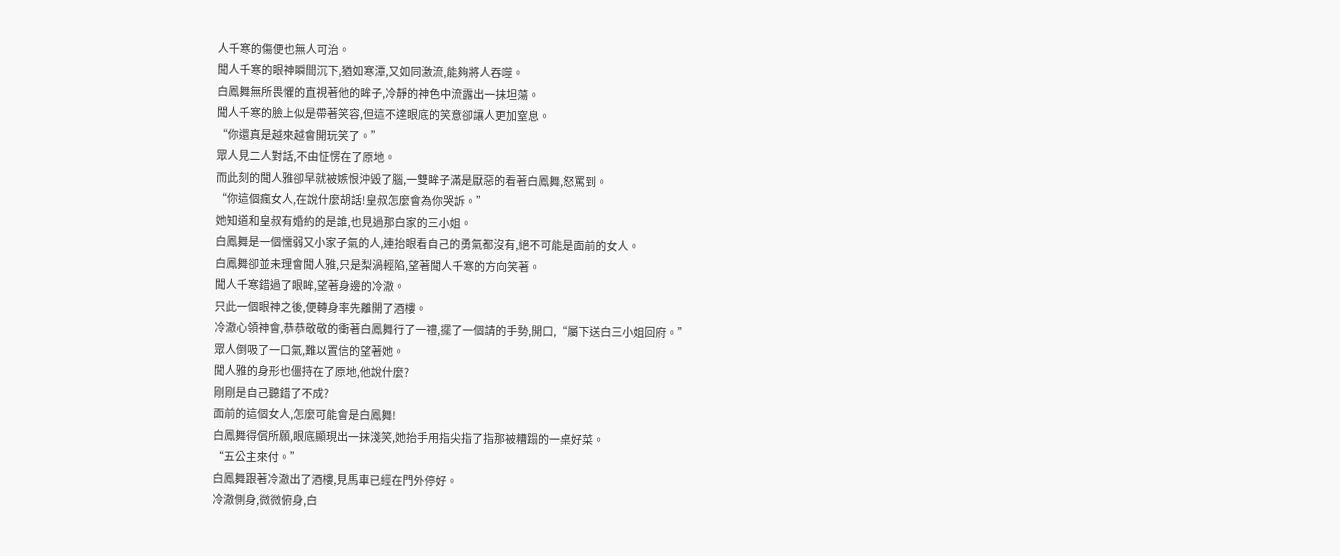人千寒的傷便也無人可治。
聞人千寒的眼神瞬間沉下,猶如寒潭,又如同激流,能夠將人吞噬。
白鳳舞無所畏懼的直視著他的眸子,冷靜的神色中流露出一抹坦蕩。
聞人千寒的臉上似是帶著笑容,但這不達眼底的笑意卻讓人更加窒息。
“你還真是越來越會開玩笑了。”
眾人見二人對話,不由怔愣在了原地。
而此刻的聞人雅卻早就被嫉恨沖毀了腦,一雙眸子滿是厭惡的看著白鳳舞,怒罵到。
“你這個瘋女人,在說什麼胡話!皇叔怎麼會為你哭訴。”
她知道和皇叔有婚約的是誰,也見過那白家的三小姐。
白鳳舞是一個懦弱又小家子氣的人,連抬眼看自己的勇氣都沒有,絕不可能是面前的女人。
白鳳舞卻並未理會聞人雅,只是梨渦輕陷,望著聞人千寒的方向笑著。
聞人千寒錯過了眼眸,望著身邊的冷澈。
只此一個眼神之後,便轉身率先離開了酒樓。
冷澈心領神會,恭恭敬敬的衝著白鳳舞行了一禮,擺了一個請的手勢,開口,“屬下送白三小姐回府。”
眾人倒吸了一口氣,難以置信的望著她。
聞人雅的身形也僵持在了原地,他說什麼?
剛剛是自己聽錯了不成?
面前的這個女人,怎麼可能會是白鳳舞!
白鳳舞得償所願,眼底顯現出一抹淺笑,她抬手用指尖指了指那被糟蹋的一桌好菜。
“五公主來付。”
白鳳舞跟著冷澈出了酒樓,見馬車已經在門外停好。
冷澈側身,微微俯身,白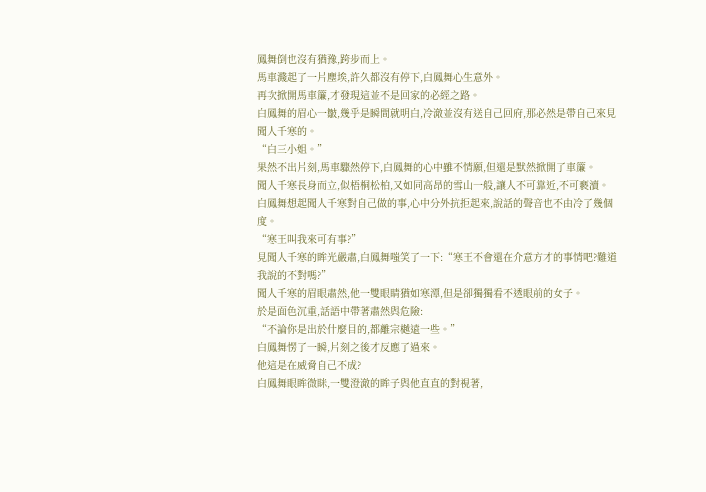鳳舞倒也沒有猶豫,跨步而上。
馬車濺起了一片塵埃,許久都沒有停下,白鳳舞心生意外。
再次掀開馬車簾,才發現這並不是回家的必經之路。
白鳳舞的眉心一皺,幾乎是瞬間就明白,冷澈並沒有送自己回府,那必然是帶自己來見聞人千寒的。
“白三小姐。”
果然不出片刻,馬車驟然停下,白鳳舞的心中雖不情願,但還是默然掀開了車簾。
聞人千寒長身而立,似梧桐松柏,又如同高昂的雪山一般,讓人不可靠近,不可褻瀆。
白鳳舞想起聞人千寒對自己做的事,心中分外抗拒起來,說話的聲音也不由冷了幾個度。
“寒王叫我來可有事?”
見聞人千寒的眸光嚴肅,白鳳舞嗤笑了一下:“寒王不會還在介意方才的事情吧?難道我說的不對嗎?”
聞人千寒的眉眼肅然,他一雙眼睛猶如寒潭,但是卻獨獨看不透眼前的女子。
於是面色沉重,話語中帶著肅然與危險:
“不論你是出於什麼目的,都離宗樾遠一些。”
白鳳舞愣了一瞬,片刻之後才反應了過來。
他這是在威脅自己不成?
白鳳舞眼眸微眯,一雙澄澈的眸子與他直直的對視著,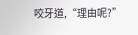咬牙道,“理由呢?”